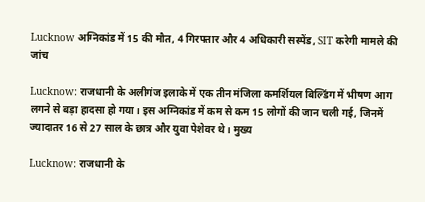Lucknow अग्निकांड में 15 की मौत, 4 गिरफ्तार और 4 अधिकारी सस्पेंड, SIT करेगी मामले की जांच

Lucknow: राजधानी के अलीगंज इलाके में एक तीन मंजिला कमर्शियल बिल्डिंग में भीषण आग लगने से बड़ा हादसा हो गया। इस अग्निकांड में कम से कम 15 लोगों की जान चली गई, जिनमें ज्यादातर 16 से 27 साल के छात्र और युवा पेशेवर थे। मुख्य

Lucknow: राजधानी के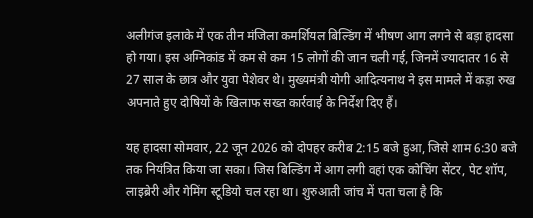अलीगंज इलाके में एक तीन मंजिला कमर्शियल बिल्डिंग में भीषण आग लगने से बड़ा हादसा हो गया। इस अग्निकांड में कम से कम 15 लोगों की जान चली गई, जिनमें ज्यादातर 16 से 27 साल के छात्र और युवा पेशेवर थे। मुख्यमंत्री योगी आदित्यनाथ ने इस मामले में कड़ा रुख अपनाते हुए दोषियों के खिलाफ सख्त कार्रवाई के निर्देश दिए हैं।

यह हादसा सोमवार, 22 जून 2026 को दोपहर करीब 2:15 बजे हुआ, जिसे शाम 6:30 बजे तक नियंत्रित किया जा सका। जिस बिल्डिंग में आग लगी वहां एक कोचिंग सेंटर, पेट शॉप, लाइब्रेरी और गेमिंग स्टूडियो चल रहा था। शुरुआती जांच में पता चला है कि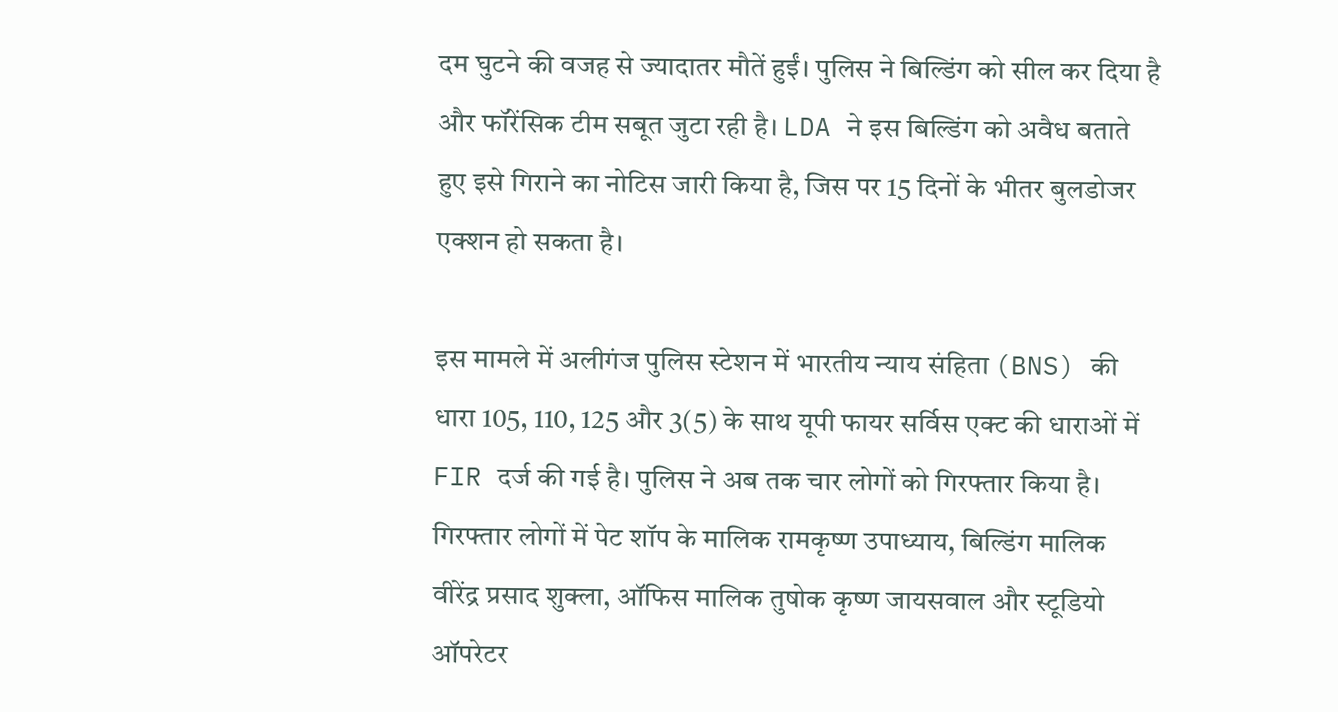दम घुटने की वजह से ज्यादातर मौतें हुईं। पुलिस ने बिल्डिंग को सील कर दिया है और फॉरेंसिक टीम सबूत जुटा रही है। LDA ने इस बिल्डिंग को अवैध बताते हुए इसे गिराने का नोटिस जारी किया है, जिस पर 15 दिनों के भीतर बुलडोजर एक्शन हो सकता है।

इस मामले में अलीगंज पुलिस स्टेशन में भारतीय न्याय संहिता (BNS) की धारा 105, 110, 125 और 3(5) के साथ यूपी फायर सर्विस एक्ट की धाराओं में FIR दर्ज की गई है। पुलिस ने अब तक चार लोगों को गिरफ्तार किया है। गिरफ्तार लोगों में पेट शॉप के मालिक रामकृष्ण उपाध्याय, बिल्डिंग मालिक वीरेंद्र प्रसाद शुक्ला, ऑफिस मालिक तुषोक कृष्ण जायसवाल और स्टूडियो ऑपरेटर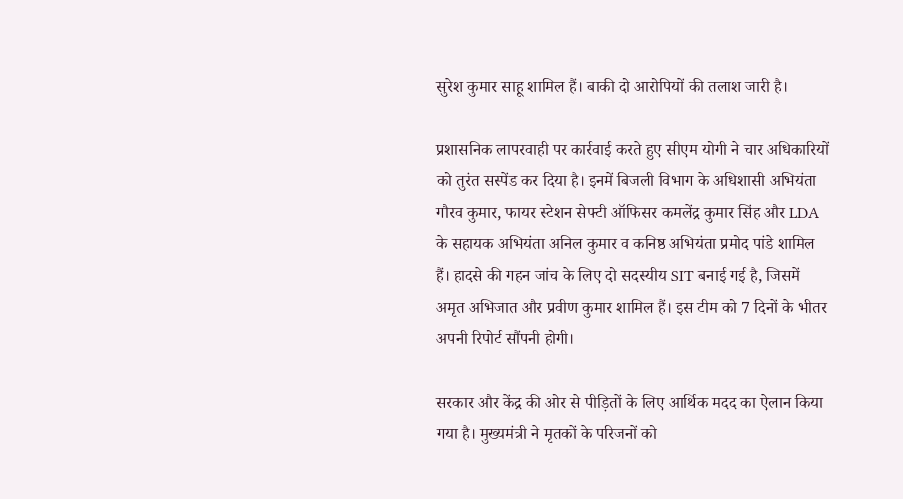सुरेश कुमार साहू शामिल हैं। बाकी दो आरोपियों की तलाश जारी है।

प्रशासनिक लापरवाही पर कार्रवाई करते हुए सीएम योगी ने चार अधिकारियों को तुरंत सस्पेंड कर दिया है। इनमें बिजली विभाग के अधिशासी अभियंता गौरव कुमार, फायर स्टेशन सेफ्टी ऑफिसर कमलेंद्र कुमार सिंह और LDA के सहायक अभियंता अनिल कुमार व कनिष्ठ अभियंता प्रमोद पांडे शामिल हैं। हादसे की गहन जांच के लिए दो सदस्यीय SIT बनाई गई है, जिसमें अमृत अभिजात और प्रवीण कुमार शामिल हैं। इस टीम को 7 दिनों के भीतर अपनी रिपोर्ट सौंपनी होगी।

सरकार और केंद्र की ओर से पीड़ितों के लिए आर्थिक मदद का ऐलान किया गया है। मुख्यमंत्री ने मृतकों के परिजनों को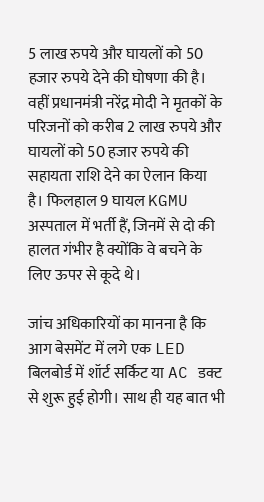5 लाख रुपये और घायलों को 50 हजार रुपये देने की घोषणा की है। वहीं प्रधानमंत्री नरेंद्र मोदी ने मृतकों के परिजनों को करीब 2 लाख रुपये और घायलों को 50 हजार रुपये की सहायता राशि देने का ऐलान किया है। फिलहाल 9 घायल KGMU अस्पताल में भर्ती हैं, जिनमें से दो की हालत गंभीर है क्योंकि वे बचने के लिए ऊपर से कूदे थे।

जांच अधिकारियों का मानना है कि आग बेसमेंट में लगे एक LED बिलबोर्ड में शॉर्ट सर्किट या AC डक्ट से शुरू हुई होगी। साथ ही यह बात भी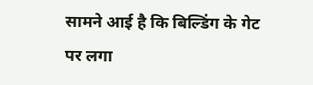सामने आई है कि बिल्डिंग के गेट पर लगा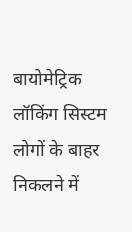बायोमेट्रिक लॉकिंग सिस्टम लोगों के बाहर निकलने में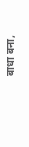बाधा बना,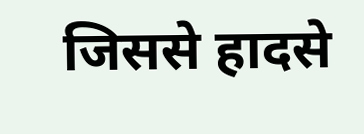जिससे हादसे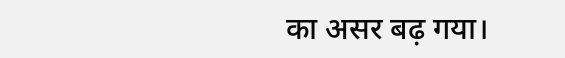का असर बढ़ गया।